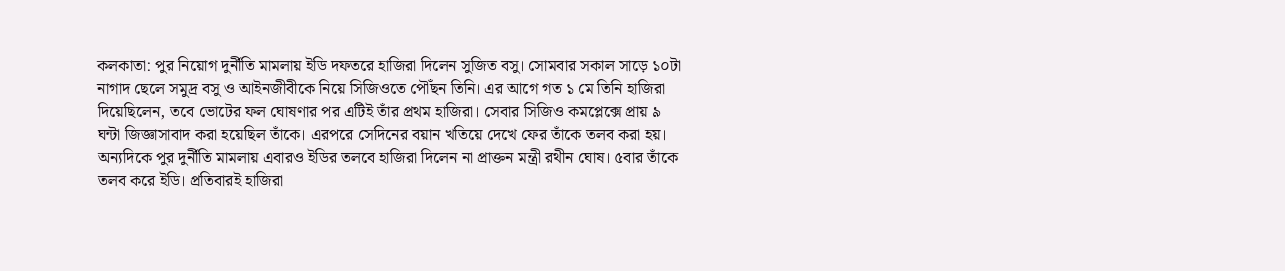কলকাতা: পুর নিয়োগ দুর্নীতি মামলায় ইডি দফতরে হাজিরা দিলেন সুজিত বসু। সোমবার সকাল সাড়ে ১০টা নাগাদ ছেলে সমুদ্র বসু ও আইনজীবীকে নিয়ে সিজিওতে পৌঁছন তিনি। এর আগে গত ১ মে তিনি হাজিরা দিয়েছিলেন, তবে ভোটের ফল ঘোষণার পর এটিই তাঁর প্রথম হাজিরা। সেবার সিজিও কমপ্লেক্সে প্রায় ৯ ঘন্টা জিজ্ঞাসাবাদ করা হয়েছিল তাঁকে। এরপরে সেদিনের বয়ান খতিয়ে দেখে ফের তাঁকে তলব করা হয়।
অন্যদিকে পুর দুর্নীতি মামলায় এবারও ইডির তলবে হাজিরা দিলেন না প্রাক্তন মন্ত্রী রথীন ঘোষ। ৫বার তাঁকে তলব করে ইডি। প্রতিবারই হাজিরা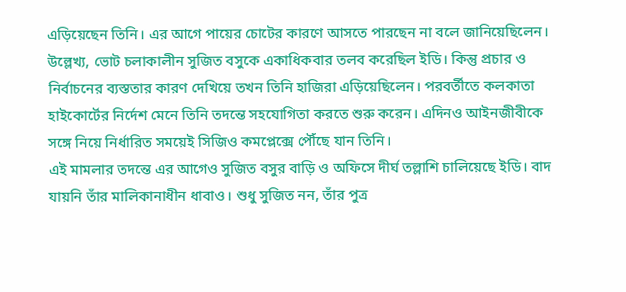এড়িয়েছেন তিনি। এর আগে পায়ের চোটের কারণে আসতে পারছেন না বলে জানিয়েছিলেন।
উল্লেখ্য, ভোট চলাকালীন সুজিত বসুকে একাধিকবার তলব করেছিল ইডি। কিন্তু প্রচার ও নির্বাচনের ব্যস্ততার কারণ দেখিয়ে তখন তিনি হাজিরা এড়িয়েছিলেন। পরবর্তীতে কলকাতা হাইকোর্টের নির্দেশ মেনে তিনি তদন্তে সহযোগিতা করতে শুরু করেন। এদিনও আইনজীবীকে সঙ্গে নিয়ে নির্ধারিত সময়েই সিজিও কমপ্লেক্সে পৌঁছে যান তিনি।
এই মামলার তদন্তে এর আগেও সুজিত বসুর বাড়ি ও অফিসে দীর্ঘ তল্লাশি চালিয়েছে ইডি। বাদ যায়নি তাঁর মালিকানাধীন ধাবাও। শুধু সুজিত নন, তাঁর পুত্র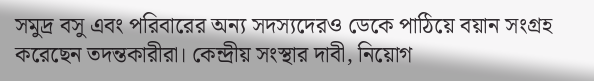সমুদ্র বসু এবং পরিবারের অন্য সদস্যদেরও ডেকে পাঠিয়ে বয়ান সংগ্রহ করেছেন তদন্তকারীরা। কেন্দ্রীয় সংস্থার দাবী, নিয়োগ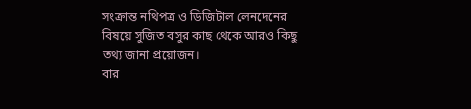সংক্রান্ত নথিপত্র ও ডিজিটাল লেনদেনের বিষয়ে সুজিত বসুর কাছ থেকে আরও কিছু তথ্য জানা প্রয়োজন।
বার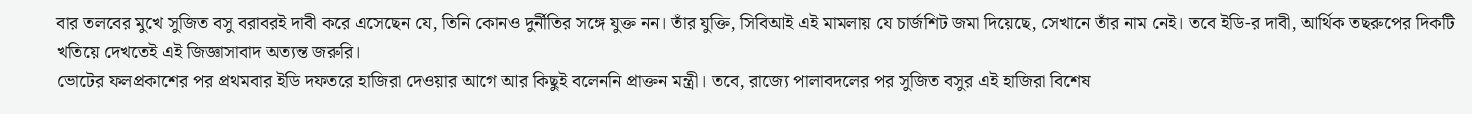বার তলবের মুখে সুজিত বসু বরাবরই দাবী করে এসেছেন যে, তিনি কোনও দুর্নীতির সঙ্গে যুক্ত নন। তাঁর যুক্তি, সিবিআই এই মামলায় যে চার্জশিট জমা দিয়েছে, সেখানে তাঁর নাম নেই। তবে ইডি-র দাবী, আর্থিক তছরুপের দিকটি খতিয়ে দেখতেই এই জিজ্ঞাসাবাদ অত্যন্ত জরুরি।
ভোটের ফলপ্রকাশের পর প্রথমবার ইডি দফতরে হাজিরা দেওয়ার আগে আর কিছুই বলেননি প্রাক্তন মন্ত্রী। তবে, রাজ্যে পালাবদলের পর সুজিত বসুর এই হাজিরা বিশেষ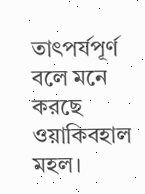তাৎপর্যপূর্ণ বলে মনে করছে ওয়াকিবহাল মহল।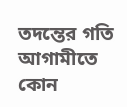তদন্তের গতি আগামীতে কোন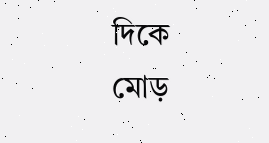দিকে মোড়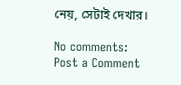নেয়, সেটাই দেখার।

No comments:
Post a Comment